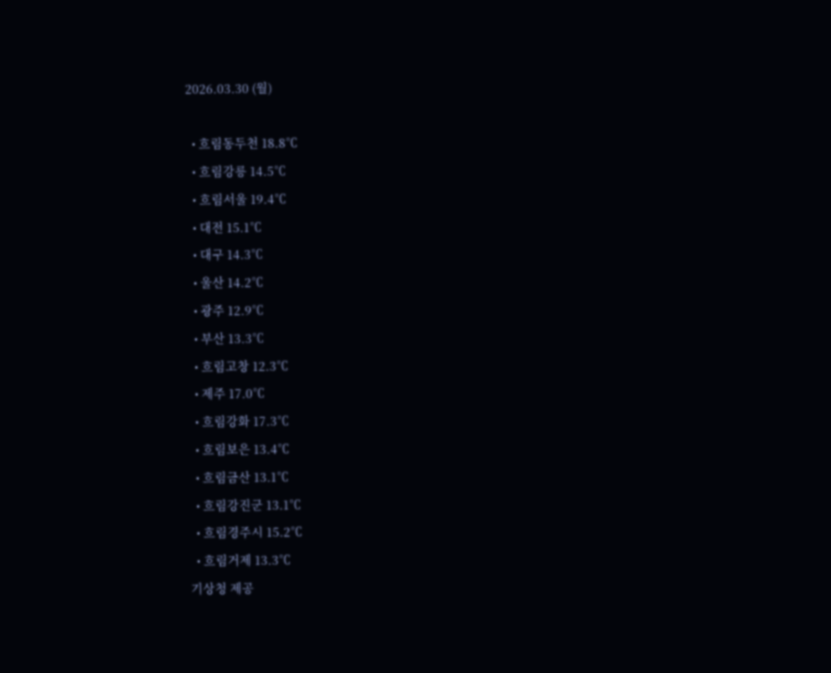2026.03.30 (월)

  • 흐림동두천 18.8℃
  • 흐림강릉 14.5℃
  • 흐림서울 19.4℃
  • 대전 15.1℃
  • 대구 14.3℃
  • 울산 14.2℃
  • 광주 12.9℃
  • 부산 13.3℃
  • 흐림고창 12.3℃
  • 제주 17.0℃
  • 흐림강화 17.3℃
  • 흐림보은 13.4℃
  • 흐림금산 13.1℃
  • 흐림강진군 13.1℃
  • 흐림경주시 15.2℃
  • 흐림거제 13.3℃
기상청 제공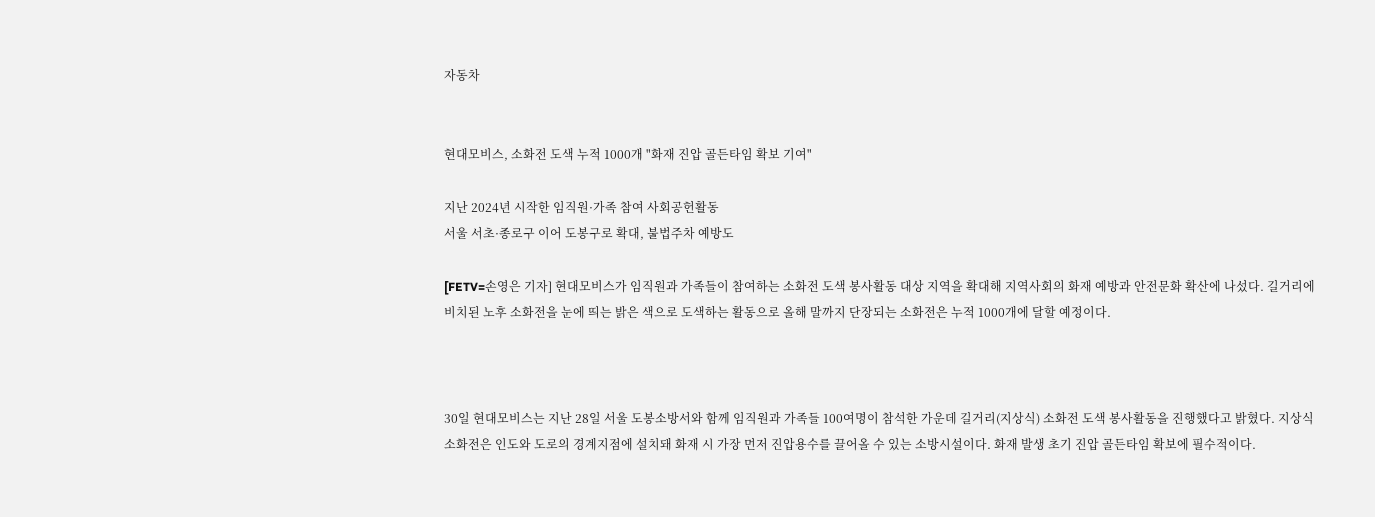자동차


현대모비스, 소화전 도색 누적 1000개 "화재 진압 골든타임 확보 기여"

지난 2024년 시작한 임직원·가족 참여 사회공헌활동
서울 서초·종로구 이어 도봉구로 확대, 불법주차 예방도

[FETV=손영은 기자] 현대모비스가 임직원과 가족들이 참여하는 소화전 도색 봉사활동 대상 지역을 확대해 지역사회의 화재 예방과 안전문화 확산에 나섰다. 길거리에 비치된 노후 소화전을 눈에 띄는 밝은 색으로 도색하는 활동으로 올해 말까지 단장되는 소화전은 누적 1000개에 달할 예정이다.



30일 현대모비스는 지난 28일 서울 도봉소방서와 함께 임직원과 가족들 100여명이 참석한 가운데 길거리(지상식) 소화전 도색 봉사활동을 진행했다고 밝혔다. 지상식 소화전은 인도와 도로의 경계지점에 설치돼 화재 시 가장 먼저 진압용수를 끌어올 수 있는 소방시설이다. 화재 발생 초기 진압 골든타임 확보에 필수적이다.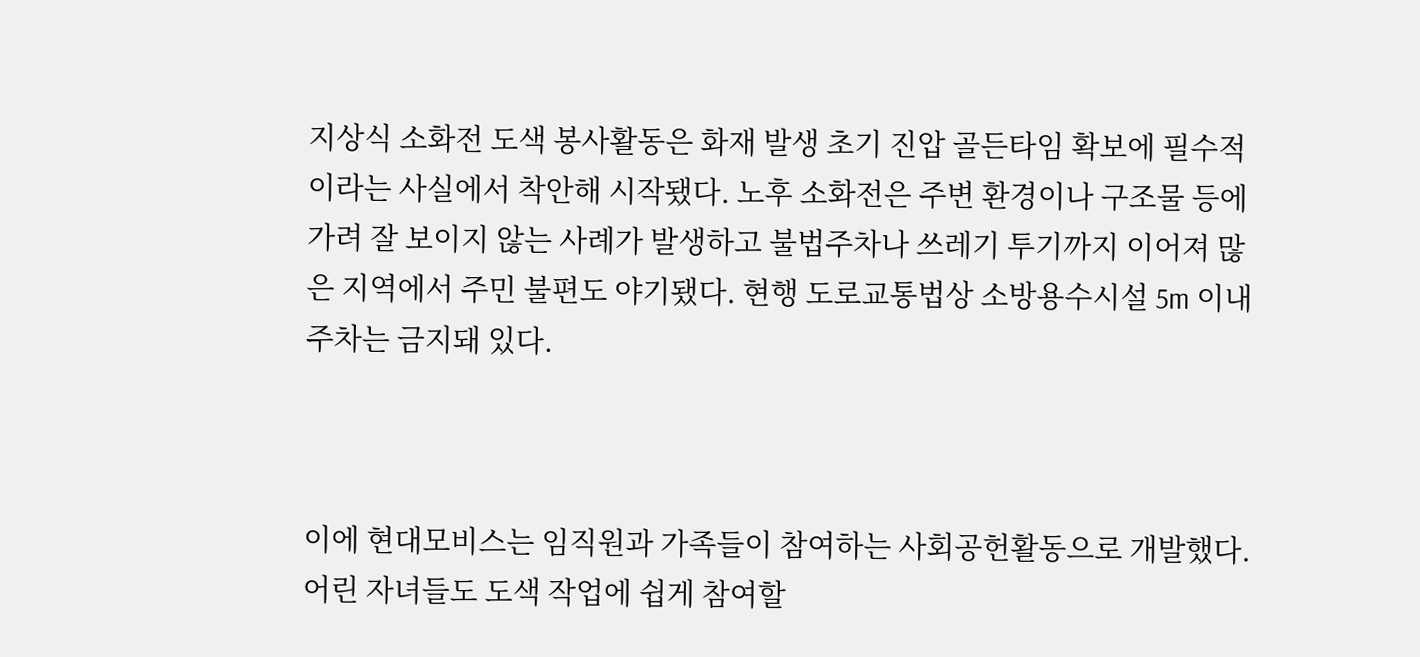지상식 소화전 도색 봉사활동은 화재 발생 초기 진압 골든타임 확보에 필수적이라는 사실에서 착안해 시작됐다. 노후 소화전은 주변 환경이나 구조물 등에 가려 잘 보이지 않는 사례가 발생하고 불법주차나 쓰레기 투기까지 이어져 많은 지역에서 주민 불편도 야기됐다. 현행 도로교통법상 소방용수시설 5m 이내 주차는 금지돼 있다.



이에 현대모비스는 임직원과 가족들이 참여하는 사회공헌활동으로 개발했다. 어린 자녀들도 도색 작업에 쉽게 참여할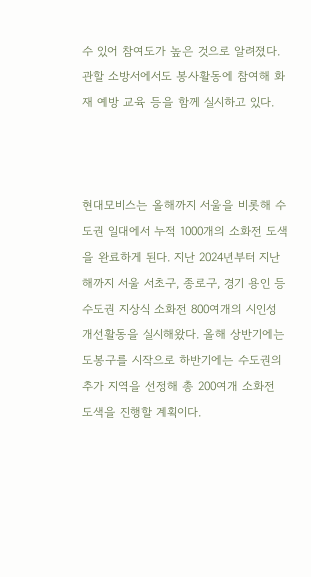수 있어 참여도가 높은 것으로 알려졌다. 관할 소방서에서도 봉사활동에 참여해 화재 예방 교육 등을 함께 실시하고 있다.



현대모비스는 올해까지 서울을 비롯해 수도권 일대에서 누적 1000개의 소화전 도색을 완료하게 된다. 지난 2024년부터 지난해까지 서울 서초구, 종로구, 경기 용인 등 수도권 지상식 소화전 800여개의 시인성 개선활동을 실시해왔다. 올해 상반기에는 도봉구를 시작으로 하반기에는 수도권의 추가 지역을 선정해 총 200여개 소화전 도색을 진행할 계획이다.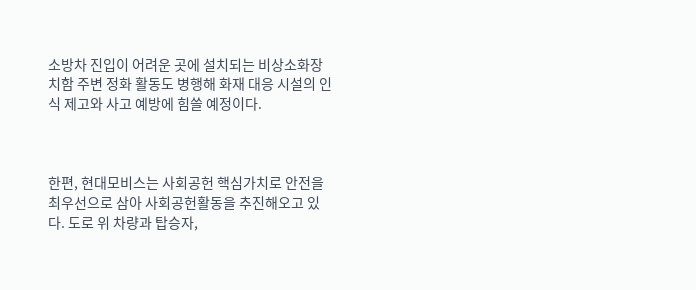소방차 진입이 어려운 곳에 설치되는 비상소화장치함 주변 정화 활동도 병행해 화재 대응 시설의 인식 제고와 사고 예방에 힘쓸 예정이다.



한편, 현대모비스는 사회공헌 핵심가치로 안전을 최우선으로 삼아 사회공헌활동을 추진해오고 있다. 도로 위 차량과 탑승자,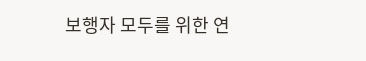보행자 모두를 위한 연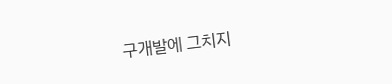구개발에 그치지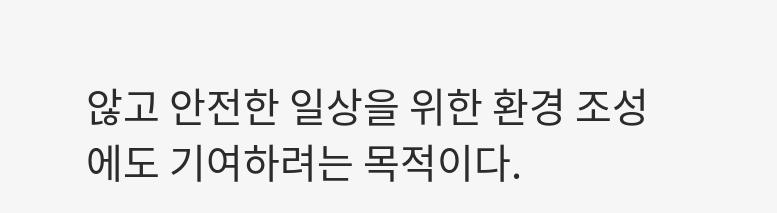않고 안전한 일상을 위한 환경 조성에도 기여하려는 목적이다.